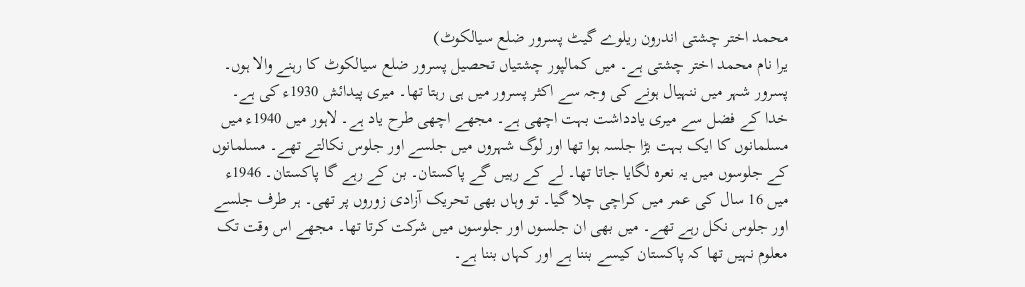محمد اختر چشتی اندرون ریلوے گیٹ پسرور ضلع سیالکوٹ)
یرا نام محمد اختر چشتی ہے۔ میں کمالپور چشتیاں تحصیل پسرور ضلع سیالکوٹ کا رہنے والا ہوں۔ پسرور شہر میں ننہیال ہونے کی وجہ سے اکثر پسرور میں ہی رہتا تھا۔ میری پیدائش 1930ء کی ہے۔ خدا کے فضل سے میری یادداشت بہت اچھی ہے۔ مجھے اچھی طرح یاد ہے۔ لاہور میں 1940ء میں مسلمانوں کا ایک بہت بڑا جلسہ ہوا تھا اور لوگ شہروں میں جلسے اور جلوس نکالتے تھے۔ مسلمانوں کے جلوسوں میں یہ نعرہ لگایا جاتا تھا۔ لے کے رہیں گے پاکستان۔ بن کے رہے گا پاکستان۔ 1946ء میں 16 سال کی عمر میں کراچی چلا گیا۔ تو وہاں بھی تحریک آزادی زوروں پر تھی۔ ہر طرف جلسے اور جلوس نکل رہے تھے۔ میں بھی ان جلسوں اور جلوسوں میں شرکت کرتا تھا۔ مجھے اس وقت تک معلوم نہیں تھا کہ پاکستان کیسے بننا ہے اور کہاں بننا ہے۔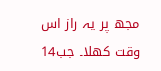مجھ پر یہ راز اس وقت کھلا۔ جب14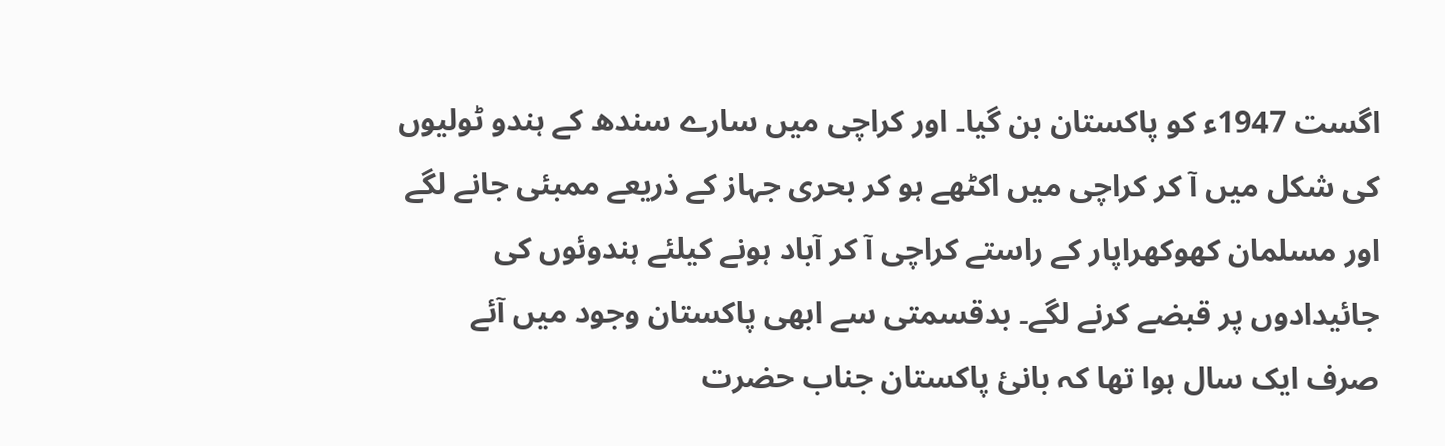اگست 1947ء کو پاکستان بن گیا۔ اور کراچی میں سارے سندھ کے ہندو ٹولیوں کی شکل میں آ کر کراچی میں اکٹھے ہو کر بحری جہاز کے ذریعے ممبئی جانے لگے اور مسلمان کھوکھراپار کے راستے کراچی آ کر آباد ہونے کیلئے ہندوئوں کی جائیدادوں پر قبضے کرنے لگے۔ بدقسمتی سے ابھی پاکستان وجود میں آئے صرف ایک سال ہوا تھا کہ بانیٔ پاکستان جناب حضرت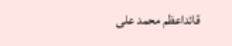قائداعظم محمد علی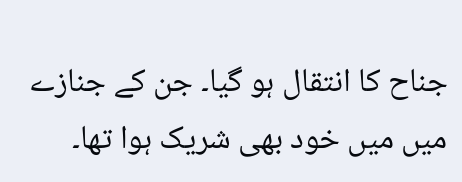جناح کا انتقال ہو گیا۔ جن کے جنازے میں میں خود بھی شریک ہوا تھا۔